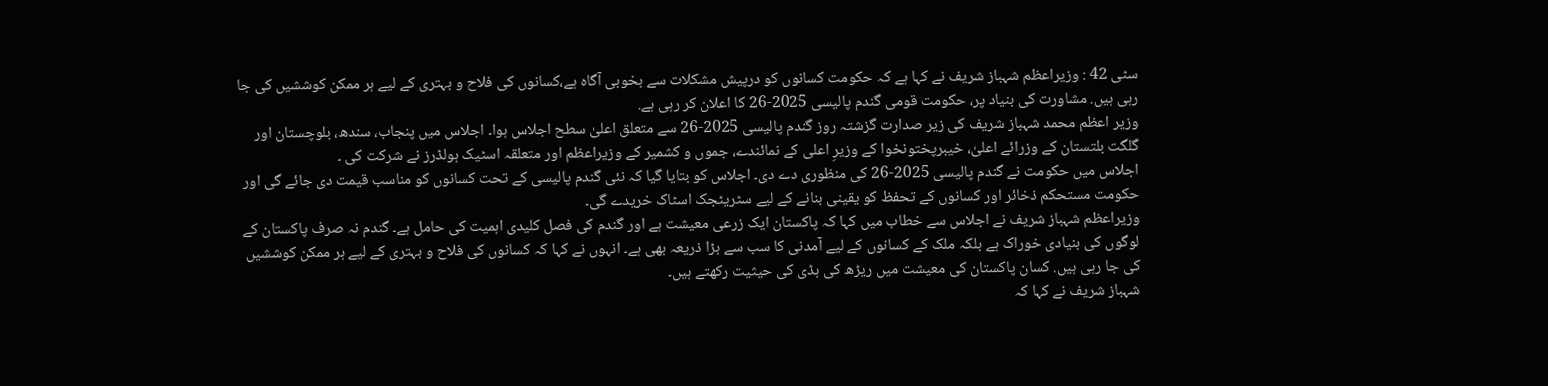سٹی 42 : وزیراعظم شہباز شریف نے کہا ہے کہ حکومت کسانوں کو درپیش مشکلات سے بخوبی آگاہ ہے،کسانوں کی فلاح و بہتری کے لیے ہر ممکن کوششیں کی جا رہی ہیں. مشاورت کی بنیاد پر، حکومت قومی گندم پالیسی 2025-26 کا اعلان کر رہی ہے.
وزیر اعظم محمد شہباز شریف کی زیر صدارت گزشتہ روز گندم پالیسی 2025-26 سے متعلق اعلیٰ سطح اجلاس ہوا۔ اجلاس میں پنجاب، سندھ، بلوچستان اور گلگت بلتستان کے وزرائے اعلیٰ، خیبرپختونخوا کے وزیرِ اعلی کے نمائندے، جموں و کشمیر کے وزیراعظم اور متعلقہ اسٹیک ہولڈرز نے شرکت کی ۔
اجلاس میں حکومت نے گندم پالیسی 2025-26 کی منظوری دے دی۔ اجلاس کو بتایا گیا کہ نئی گندم پالیسی کے تحت کسانوں کو مناسب قیمت دی جائے گی اور حکومت مستحکم ذخائر اور کسانوں کے تحفظ کو یقینی بنانے کے لیے سٹریٹجک اسٹاک خریدے گی۔
وزیراعظم شہباز شریف نے اجلاس سے خطاب میں کہا کہ پاکستان ایک زرعی معیشت ہے اور گندم کی فصل کلیدی اہمیت کی حامل ہے۔ گندم نہ صرف پاکستان کے لوگوں کی بنیادی خوراک ہے بلکہ ملک کے کسانوں کے لیے آمدنی کا سب سے بڑا ذریعہ بھی ہے۔ انہوں نے کہا کہ کسانوں کی فلاح و بہتری کے لیے ہر ممکن کوششیں کی جا رہی ہیں. کسان پاکستان کی معیشت میں ریڑھ کی ہڈی کی حیثیت رکھتے ہیں۔
شہباز شریف نے کہا کہ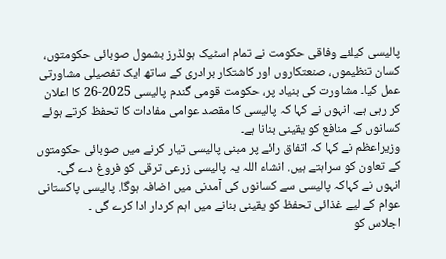پالیسی کیلئے وفاقی حکومت نے تمام اسٹیک ہولڈرز بشمول صوبائی حکومتوں، کسان تنظیموں، صنعتکاروں اور کاشتکار برادری کے ساتھ ایک تفصیلی مشاورتی عمل کیا۔ مشاورت کی بنیاد پر، حکومت قومی گندم پالیسی 2025-26 کا اعلان کر رہی ہے. انہوں نے کہا کہ پالیسی کا مقصد عوامی مفادات کا تحفظ کرتے ہوئے کسانوں کے منافع کو یقینی بنانا ہے۔
وزیراعظم نے کہا کہ اتفاق رائے پر مبنی پالیسی تیار کرنے میں صوبائی حکومتوں کے تعاون کو سراہتے ہیں. انشاء اللہ یہ پالیسی زرعی ترقی کو فروغ دے گی۔ انہوں نے کہاکہ پالیسی سے کسانوں کی آمدنی میں اضافہ ہوگا. پالیسی پاکستانی عوام کے لیے غذائی تحفظ کو یقینی بنانے میں اہم کردار ادا کرے گی ۔
اجلاس کو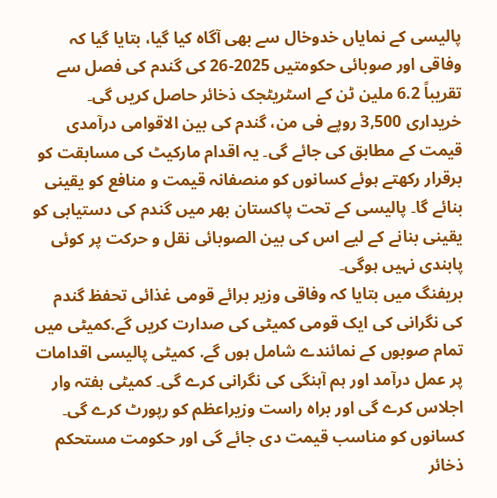پالیسی کے نمایاں خدوخال سے بھی آگاہ کیا گیا، بتایا گیا کہ وفاقی اور صوبائی حکومتیں 2025-26 کی گندم کی فصل سے تقریباً 6.2 ملین ٹن کے اسٹریٹجک ذخائر حاصل کریں گی۔ خریداری 3,500 روپے فی من، گندم کی بین الاقوامی درآمدی قیمت کے مطابق کی جائے گی۔ یہ اقدام مارکیٹ کی مسابقت کو برقرار رکھتے ہوئے کسانوں کو منصفانہ قیمت و منافع کو یقینی بنائے گا۔ پالیسی کے تحت پاکستان بھر میں گندم کی دستیابی کو یقینی بنانے کے لیے اس کی بین الصوبائی نقل و حرکت پر کوئی پابندی نہیں ہوگی۔
بریفنگ میں بتایا کہ وفاقی وزیر برائے قومی غذائی تحفظ گندم کی نگرانی کی ایک قومی کمیٹی کی صدارت کریں گے.کمیٹی میں تمام صوبوں کے نمائندے شامل ہوں گے. کمیٹی پالیسی اقدامات پر عمل درآمد اور ہم آہنگی کی نگرانی کرے گی۔ کمیٹی ہفتہ وار اجلاس کرے گی اور براہ راست وزیراعظم کو رپورٹ کرے گی۔ کسانوں کو مناسب قیمت دی جائے گی اور حکومت مستحکم ذخائر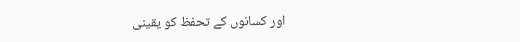اور کسانوں کے تحفظ کو یقینی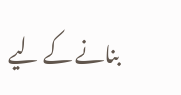بنانے کے لیے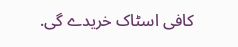کافی اسٹاک خریدے گی.